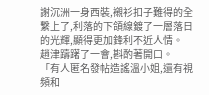謝沉洲一身西裝,襯衫扣子難得的全繫上了,利落的下頜線鍍了一層落日的光輝,顯得更加鋒利不近人情。
趙津躊躇了一會,斟酌著開口。
「有人匿名發帖造謠溫小姐,還有視頻和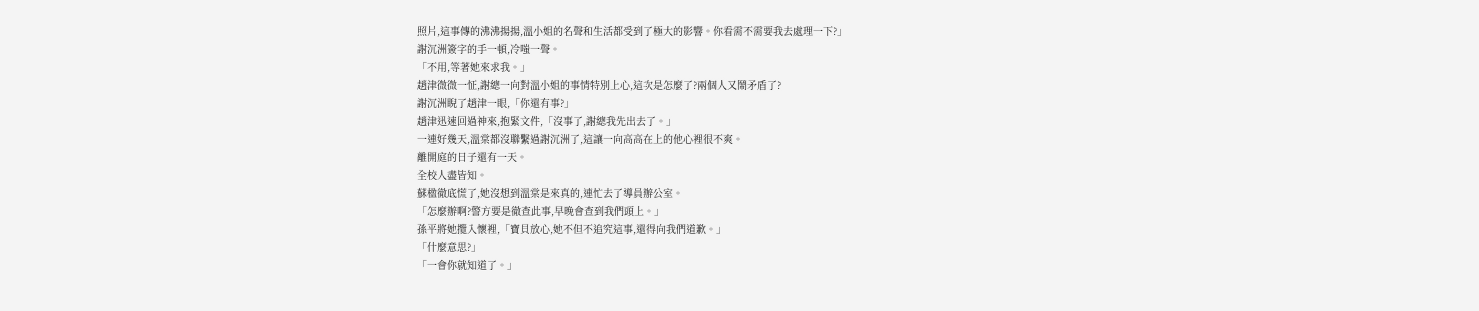照片,這事傳的沸沸揚揚,溫小姐的名聲和生活都受到了極大的影響。你看需不需要我去處理一下?」
謝沉洲簽字的手一頓,冷嗤一聲。
「不用,等著她來求我。」
趙津微微一怔,謝總一向對溫小姐的事情特別上心,這次是怎麼了?兩個人又鬧矛盾了?
謝沉洲睨了趙津一眼,「你還有事?」
趙津迅速回過神來,抱緊文件,「沒事了,謝總我先出去了。」
一連好幾天,溫棠都沒聯繫過謝沉洲了,這讓一向高高在上的他心裡很不爽。
離開庭的日子還有一天。
全校人盡皆知。
蘇楹徹底慌了,她沒想到溫棠是來真的,連忙去了導員辦公室。
「怎麼辦啊?警方要是徹查此事,早晚會查到我們頭上。」
孫平將她攬入懷裡,「寶貝放心,她不但不追究這事,還得向我們道歉。」
「什麼意思?」
「一會你就知道了。」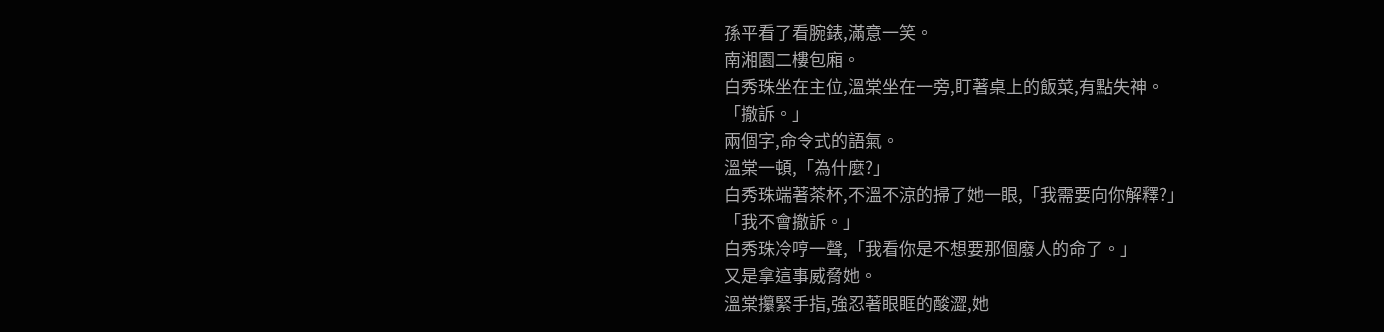孫平看了看腕錶,滿意一笑。
南湘園二樓包廂。
白秀珠坐在主位,溫棠坐在一旁,盯著桌上的飯菜,有點失神。
「撤訴。」
兩個字,命令式的語氣。
溫棠一頓,「為什麼?」
白秀珠端著茶杯,不溫不涼的掃了她一眼,「我需要向你解釋?」
「我不會撤訴。」
白秀珠冷哼一聲,「我看你是不想要那個廢人的命了。」
又是拿這事威脅她。
溫棠攥緊手指,強忍著眼眶的酸澀,她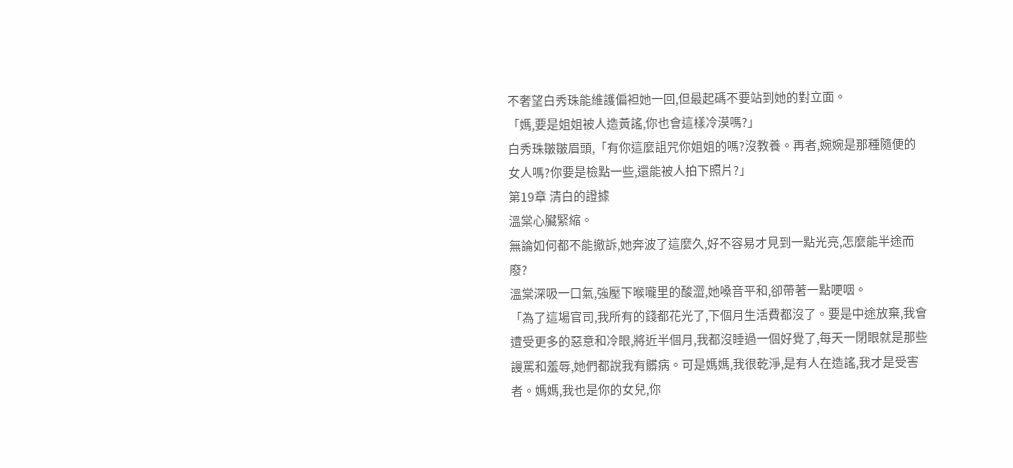不奢望白秀珠能維護偏袒她一回,但最起碼不要站到她的對立面。
「媽,要是姐姐被人造黃謠,你也會這樣冷漠嗎?」
白秀珠皺皺眉頭,「有你這麼詛咒你姐姐的嗎?沒教養。再者,婉婉是那種隨便的女人嗎?你要是檢點一些,還能被人拍下照片?」
第19章 清白的證據
溫棠心臟緊縮。
無論如何都不能撤訴,她奔波了這麼久,好不容易才見到一點光亮,怎麼能半途而廢?
溫棠深吸一口氣,強壓下喉嚨里的酸澀,她嗓音平和,卻帶著一點哽咽。
「為了這場官司,我所有的錢都花光了,下個月生活費都沒了。要是中途放棄,我會遭受更多的惡意和冷眼,將近半個月,我都沒睡過一個好覺了,每天一閉眼就是那些謾罵和羞辱,她們都說我有髒病。可是媽媽,我很乾淨,是有人在造謠,我才是受害者。媽媽,我也是你的女兒,你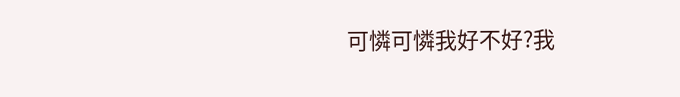可憐可憐我好不好?我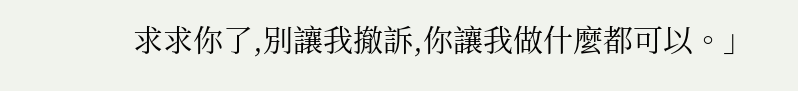求求你了,別讓我撤訴,你讓我做什麼都可以。」